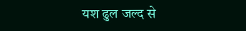यश ढुल जल्द से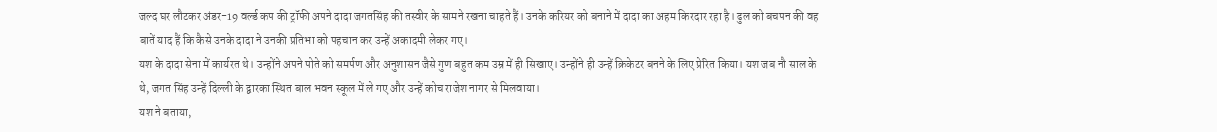जल्द घर लौटकर अंडर-19 वर्ल्ड कप की ट्रॉफी अपने दादा जगतसिंह की तस्वीर के सामने रखना चाहते हैं। उनके करियर को बनाने में दादा का अहम किरदार रहा है। ढुल को बचपन की वह बातें याद हैं कि कैसे उनके दादा ने उनकी प्रतिभा को पहचान कर उन्हें अकादमी लेकर गए।
यश के दादा सेना में कार्यरत थे। उन्होंने अपने पोते को समर्पण और अनुशासन जैसे गुण बहुत कम उम्र में ही सिखाए। उन्होंने ही उन्हें क्रिकेटर बनने के लिए प्रेरित किया। यश जब नौ साल के थे, जगत सिंह उन्हें दिल्ली के द्वारका स्थित बाल भवन स्कूल में ले गए और उन्हें कोच राजेश नागर से मिलवाया।
यश ने बताया,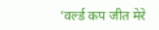‘वर्ल्ड कप जीत मेरे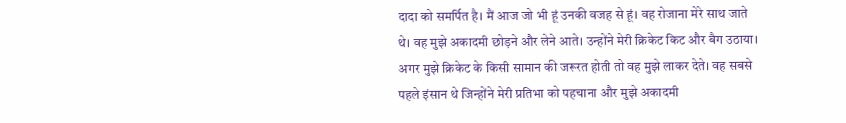दादा को समर्पित है। मैं आज जो भी हूं उनकी वजह से हूं। वह रोजाना मेरे साथ जाते थे। वह मुझे अकादमी छोड़ने और लेने आते। उन्होंने मेरी क्रिकेट किट और बैग उठाया। अगर मुझे क्रिकेट के किसी सामान की जरूरत होती तो वह मुझे लाकर देते। वह सबसे पहले इंसान थे जिन्होंने मेरी प्रतिभा को पहचाना और मुझे अकादमी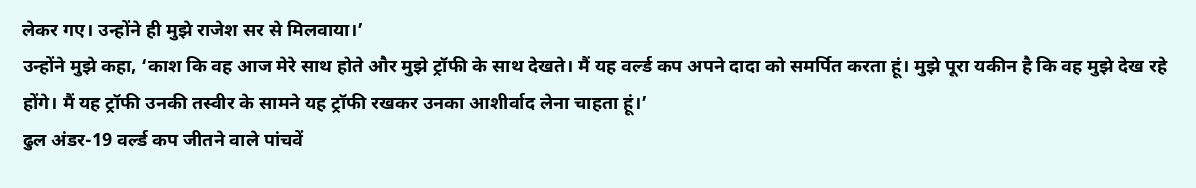लेकर गए। उन्होंने ही मुझे राजेश सर से मिलवाया।’
उन्होंने मुझे कहा, ‘काश कि वह आज मेरे साथ होते और मुझे ट्रॉफी के साथ देखते। मैं यह वर्ल्ड कप अपने दादा को समर्पित करता हूं। मुझे पूरा यकीन है कि वह मुझे देख रहे होंगे। मैं यह ट्रॉफी उनकी तस्वीर के सामने यह ट्रॉफी रखकर उनका आशीर्वाद लेना चाहता हूं।’
ढुल अंडर-19 वर्ल्ड कप जीतने वाले पांचवें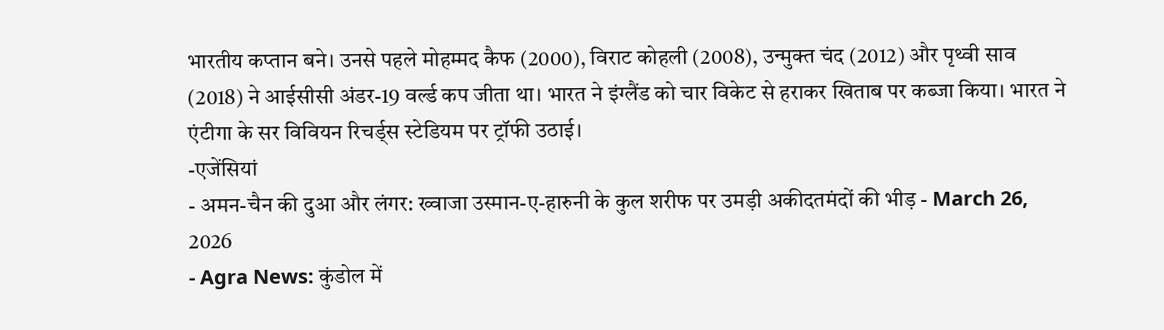भारतीय कप्तान बने। उनसे पहले मोहम्मद कैफ (2000), विराट कोहली (2008), उन्मुक्त चंद (2012) और पृथ्वी साव (2018) ने आईसीसी अंडर-19 वर्ल्ड कप जीता था। भारत ने इंग्लैंड को चार विकेट से हराकर खिताब पर कब्जा किया। भारत ने एंटीगा के सर विवियन रिचर्ड्स स्टेडियम पर ट्रॉफी उठाई।
-एजेंसियां
- अमन-चैन की दुआ और लंगर: ख्वाजा उस्मान-ए-हारुनी के कुल शरीफ पर उमड़ी अकीदतमंदों की भीड़ - March 26, 2026
- Agra News: कुंडोल में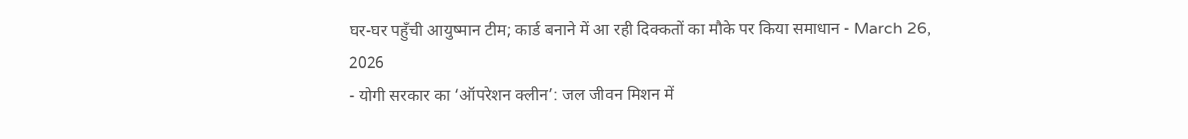घर-घर पहुँची आयुष्मान टीम; कार्ड बनाने में आ रही दिक्कतों का मौके पर किया समाधान - March 26, 2026
- योगी सरकार का ‘ऑपरेशन क्लीन’: जल जीवन मिशन में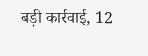बड़ी कार्रवाई, 12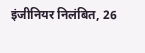इंजीनियर निलंबित, 26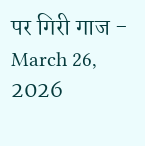पर गिरी गाज - March 26, 2026